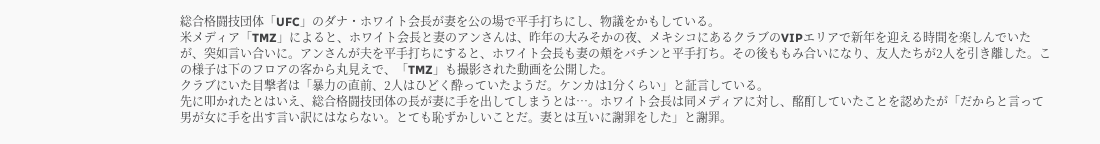総合格闘技団体「UFC」のダナ・ホワイト会長が妻を公の場で平手打ちにし、物議をかもしている。
米メディア「TMZ」によると、ホワイト会長と妻のアンさんは、昨年の大みそかの夜、メキシコにあるクラブのVIPエリアで新年を迎える時間を楽しんでいたが、突如言い合いに。アンさんが夫を平手打ちにすると、ホワイト会長も妻の頬をバチンと平手打ち。その後ももみ合いになり、友人たちが2人を引き離した。この様子は下のフロアの客から丸見えで、「TMZ」も撮影された動画を公開した。
クラブにいた目撃者は「暴力の直前、2人はひどく酔っていたようだ。ケンカは1分くらい」と証言している。
先に叩かれたとはいえ、総合格闘技団体の長が妻に手を出してしまうとは…。ホワイト会長は同メディアに対し、酩酊していたことを認めたが「だからと言って男が女に手を出す言い訳にはならない。とても恥ずかしいことだ。妻とは互いに謝罪をした」と謝罪。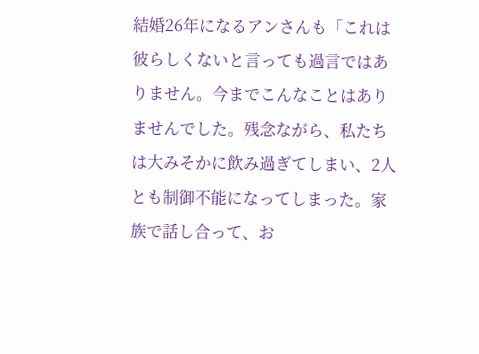結婚26年になるアンさんも「これは彼らしくないと言っても過言ではありません。今までこんなことはありませんでした。残念ながら、私たちは大みそかに飲み過ぎてしまい、2人とも制御不能になってしまった。家族で話し合って、お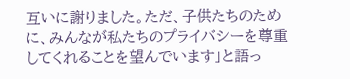互いに謝りました。ただ、子供たちのために、みんなが私たちのプライバシーを尊重してくれることを望んでいます」と語っ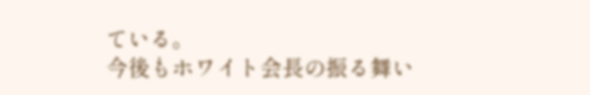ている。
今後もホワイト会長の振る舞い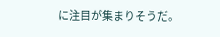に注目が集まりそうだ。